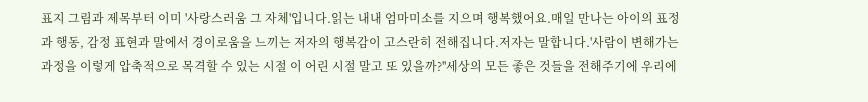표지 그림과 제목부터 이미 '사랑스러움 그 자체'입니다.읽는 내내 엄마미소를 지으며 행복했어요.매일 만나는 아이의 표정과 행동, 감정 표현과 말에서 경이로움을 느끼는 저자의 행복감이 고스란히 전해집니다.저자는 말합니다.'사람이 변해가는 과정을 이렇게 압축적으로 목격할 수 있는 시절 이 어린 시절 말고 또 있을까?''세상의 모든 좋은 것들을 전해주기에 우리에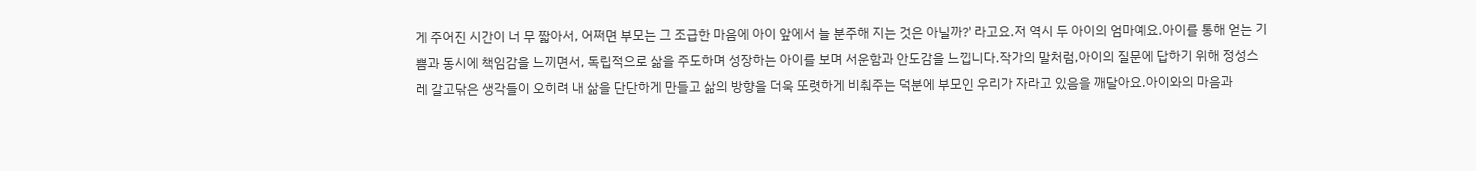게 주어진 시간이 너 무 짧아서, 어쩌면 부모는 그 조급한 마음에 아이 앞에서 늘 분주해 지는 것은 아닐까?' 라고요.저 역시 두 아이의 엄마예요.아이를 통해 얻는 기쁨과 동시에 책임감을 느끼면서, 독립적으로 삶을 주도하며 성장하는 아이를 보며 서운함과 안도감을 느낍니다.작가의 말처럼,아이의 질문에 답하기 위해 정성스레 갈고닦은 생각들이 오히려 내 삶을 단단하게 만들고 삶의 방향을 더욱 또렷하게 비춰주는 덕분에 부모인 우리가 자라고 있음을 깨달아요.아이와의 마음과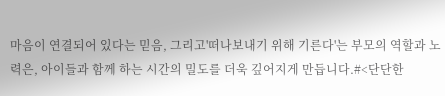마음이 연결되어 있다는 믿음, 그리고'떠나보내기 위해 기른다'는 부모의 역할과 노력은, 아이들과 함께 하는 시간의 밀도를 더욱 깊어지게 만듭니다.#<단단한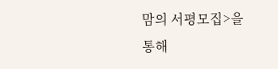맘의 서평모집>을 통해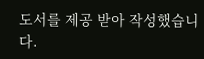도서를 제공 받아 작성했습니다.